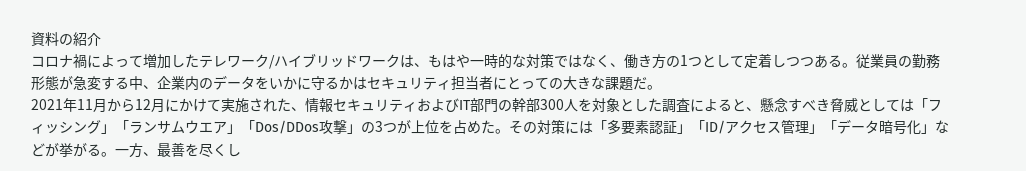資料の紹介
コロナ禍によって増加したテレワーク/ハイブリッドワークは、もはや一時的な対策ではなく、働き方の1つとして定着しつつある。従業員の勤務形態が急変する中、企業内のデータをいかに守るかはセキュリティ担当者にとっての大きな課題だ。
2021年11月から12月にかけて実施された、情報セキュリティおよびIT部門の幹部300人を対象とした調査によると、懸念すべき脅威としては「フィッシング」「ランサムウエア」「Dos/DDos攻撃」の3つが上位を占めた。その対策には「多要素認証」「ID/アクセス管理」「データ暗号化」などが挙がる。一方、最善を尽くし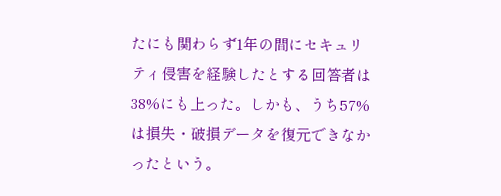たにも関わらず1年の間にセキュリティ侵害を経験したとする回答者は38%にも上った。しかも、うち57%は損失・破損データを復元できなかったという。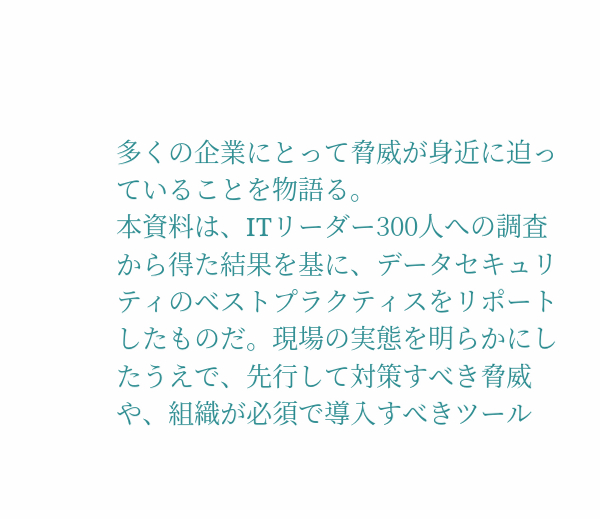多くの企業にとって脅威が身近に迫っていることを物語る。
本資料は、ITリーダー300人への調査から得た結果を基に、データセキュリティのベストプラクティスをリポートしたものだ。現場の実態を明らかにしたうえで、先行して対策すべき脅威や、組織が必須で導入すべきツール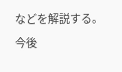などを解説する。今後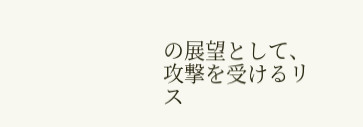の展望として、攻撃を受けるリス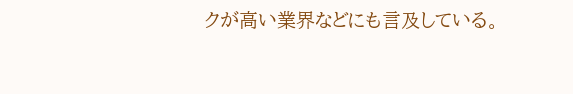クが高い業界などにも言及している。